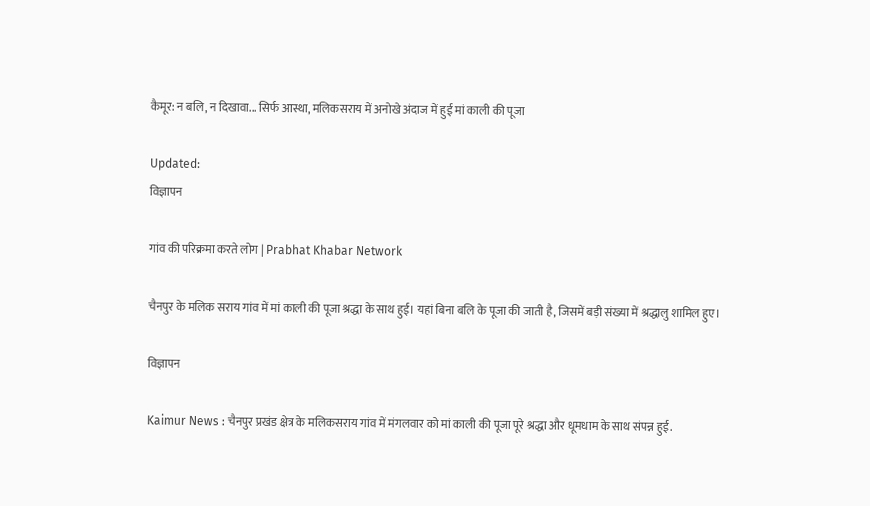कैमूर: न बलि, न दिखावा... सिर्फ आस्था, मलिकसराय में अनोखे अंदाज में हुई मां काली की पूजा

Updated:
विज्ञापन

गांव की परिक्रमा करते लोग | Prabhat Khabar Network

चैनपुर के मलिक सराय गांव में मां काली की पूजा श्रद्धा के साथ हुई। यहां बिना बलि के पूजा की जाती है, जिसमें बड़ी संख्या में श्रद्धालु शामिल हुए।

विज्ञापन

Kaimur News : चैनपुर प्रखंड क्षेत्र के मलिकसराय गांव में मंगलवार को मां काली की पूजा पूरे श्रद्धा और धूमधाम के साथ संपन्न हुई.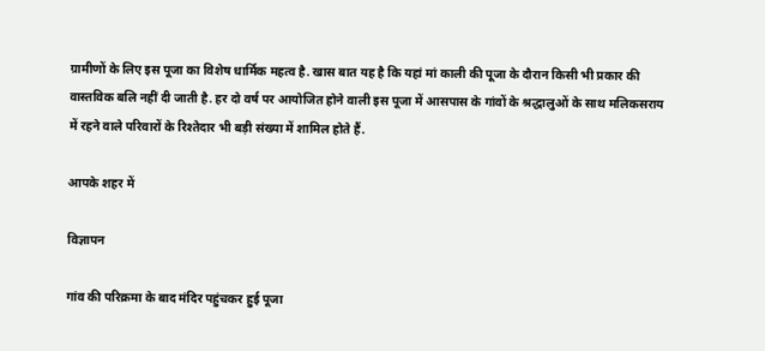ग्रामीणों के लिए इस पूजा का विशेष धार्मिक महत्व है. खास बात यह है कि यहां मां काली की पूजा के दौरान किसी भी प्रकार की वास्तविक बलि नहीं दी जाती है. हर दो वर्ष पर आयोजित होने वाली इस पूजा में आसपास के गांवों के श्रद्धालुओं के साथ मलिकसराय में रहने वाले परिवारों के रिश्तेदार भी बड़ी संख्या में शामिल होते हैं.

आपके शहर में

विज्ञापन

गांव की परिक्रमा के बाद मंदिर पहुंचकर हुई पूजा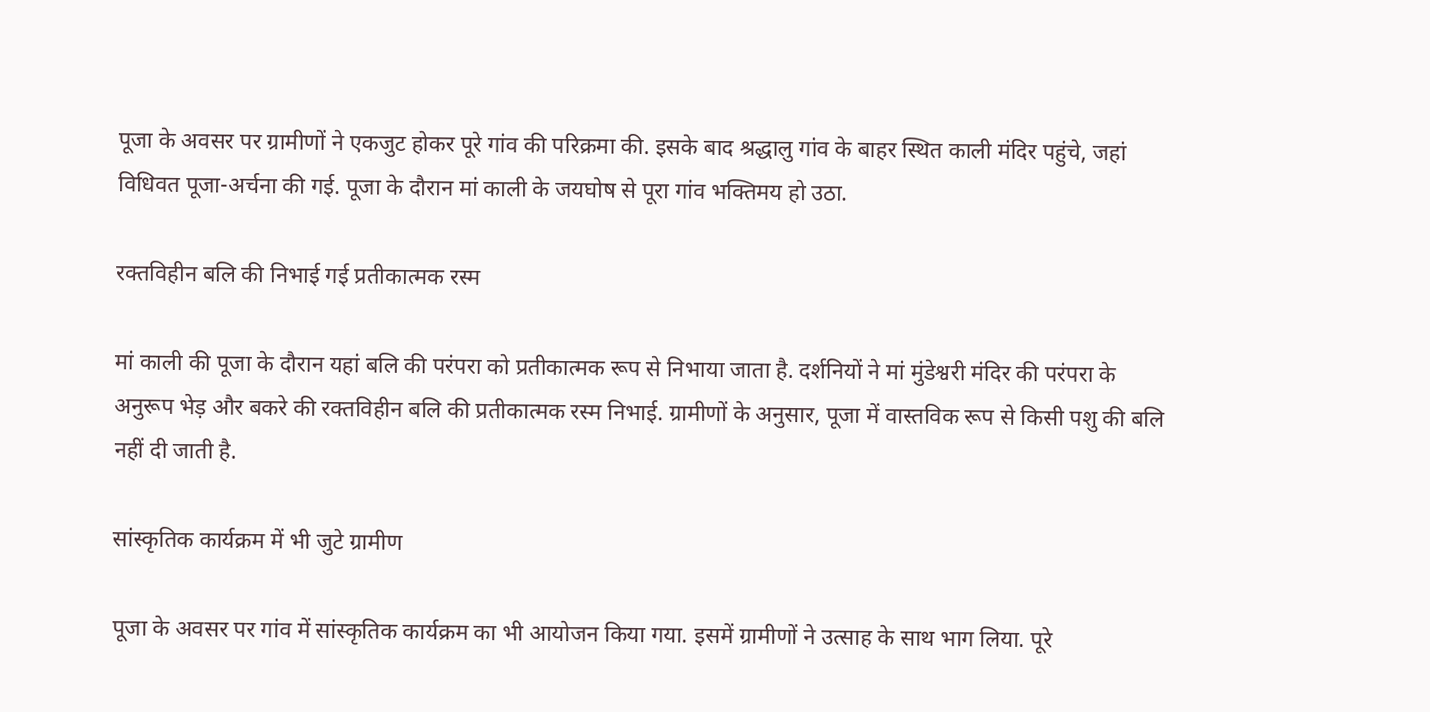पूजा के अवसर पर ग्रामीणों ने एकजुट होकर पूरे गांव की परिक्रमा की. इसके बाद श्रद्धालु गांव के बाहर स्थित काली मंदिर पहुंचे, जहां विधिवत पूजा-अर्चना की गई. पूजा के दौरान मां काली के जयघोष से पूरा गांव भक्तिमय हो उठा.

रक्तविहीन बलि की निभाई गई प्रतीकात्मक रस्म

मां काली की पूजा के दौरान यहां बलि की परंपरा को प्रतीकात्मक रूप से निभाया जाता है. दर्शनियों ने मां मुंडेश्वरी मंदिर की परंपरा के अनुरूप भेड़ और बकरे की रक्तविहीन बलि की प्रतीकात्मक रस्म निभाई. ग्रामीणों के अनुसार, पूजा में वास्तविक रूप से किसी पशु की बलि नहीं दी जाती है.

सांस्कृतिक कार्यक्रम में भी जुटे ग्रामीण

पूजा के अवसर पर गांव में सांस्कृतिक कार्यक्रम का भी आयोजन किया गया. इसमें ग्रामीणों ने उत्साह के साथ भाग लिया. पूरे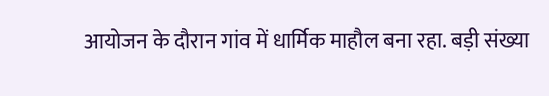आयोजन के दौरान गांव में धार्मिक माहौल बना रहा. बड़ी संख्या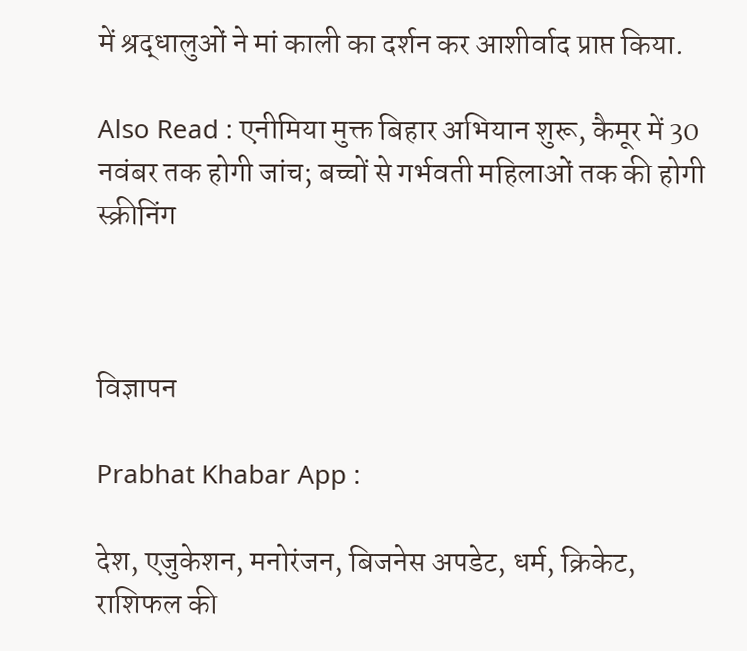में श्रद्धालुओं ने मां काली का दर्शन कर आशीर्वाद प्राप्त किया.

Also Read : एनीमिया मुक्त बिहार अभियान शुरू, कैमूर में 30 नवंबर तक होगी जांच; बच्चों से गर्भवती महिलाओं तक की होगी स्क्रीनिंग



विज्ञापन

Prabhat Khabar App :

देश, एजुकेशन, मनोरंजन, बिजनेस अपडेट, धर्म, क्रिकेट, राशिफल की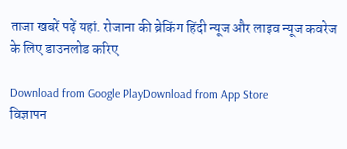ताजा खबरें पढ़ें यहां. रोजाना की ब्रेकिंग हिंदी न्यूज और लाइव न्यूज कवरेज के लिए डाउनलोड करिए

Download from Google PlayDownload from App Store
विज्ञापन